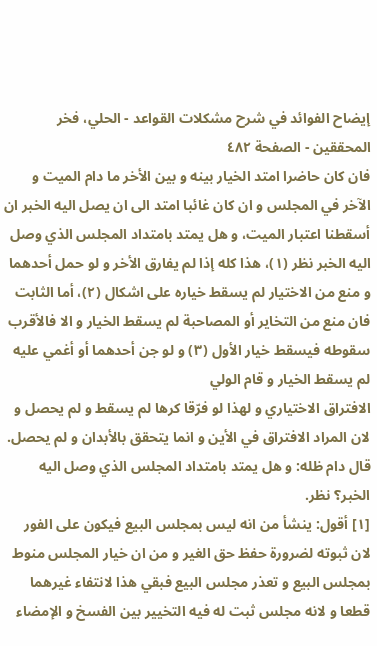إيضاح الفوائد في شرح مشكلات القواعد - الحلي، فخر المحققين - الصفحة ٤٨٢
فان كان حاضرا امتد الخيار بينه و بين الأخر ما دام الميت و الآخر في المجلس و ان كان غائبا امتد الى ان يصل اليه الخبر ان أسقطنا اعتبار الميت، و هل يمتد بامتداد المجلس الذي وصل اليه الخبر نظر (١)، هذا كله إذا لم يفارق الأخر و لو حمل أحدهما و منع من الاختيار لم يسقط خياره على اشكال (٢)، أما الثابت فان منع من التخاير أو المصاحبة لم يسقط الخيار و الا فالأقرب سقوطه فيسقط خيار الأول (٣) و لو جن أحدهما أو أغمي عليه لم يسقط الخيار و قام الولي
الافتراق الاختياري و لهذا لو فرّقا كرها لم يسقط و لم يحصل و لان المراد الافتراق في الأين و انما يتحقق بالأبدان و لم يحصل.
قال دام ظله: و هل يمتد بامتداد المجلس الذي وصل اليه الخبر؟ نظر.
[١] أقول: ينشأ من انه ليس بمجلس البيع فيكون على الفور لان ثبوته لضرورة حفظ حق الغير و من ان خيار المجلس منوط بمجلس البيع و تعذر مجلس البيع فبقي هذا لانتفاء غيرهما قطعا و لانه مجلس ثبت له فيه التخيير بين الفسخ و الإمضاء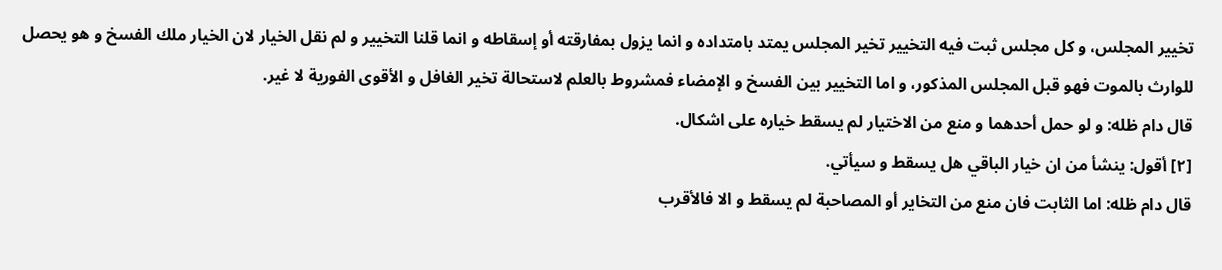تخيير المجلس، و كل مجلس ثبت فيه التخيير تخير المجلس يمتد بامتداده و انما يزول بمفارقته أو إسقاطه و انما قلنا التخيير و لم نقل الخيار لان الخيار ملك الفسخ و هو يحصل للوارث بالموت فهو قبل المجلس المذكور، و اما التخيير بين الفسخ و الإمضاء فمشروط بالعلم لاستحالة تخير الغافل و الأقوى الفورية لا غير.
قال دام ظله: و لو حمل أحدهما و منع من الاختيار لم يسقط خياره على اشكال.
[٢] أقول: ينشأ من ان خيار الباقي هل يسقط و سيأتي.
قال دام ظله: اما الثابت فان منع من التخاير أو المصاحبة لم يسقط و الا فالأقرب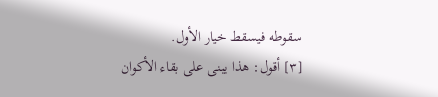سقوطه فيسقط خيار الأول.
[٣] أقول: هذا يبنى على بقاء الأكوان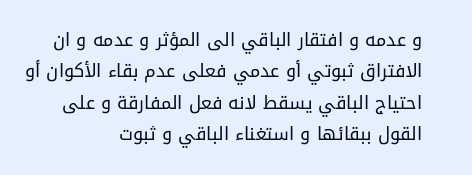و عدمه و افتقار الباقي الى المؤثر و عدمه و ان الافتراق ثبوتي أو عدمي فعلى عدم بقاء الأكوان أو احتياج الباقي يسقط لانه فعل المفارقة و على القول ببقائها و استغناء الباقي و ثبوت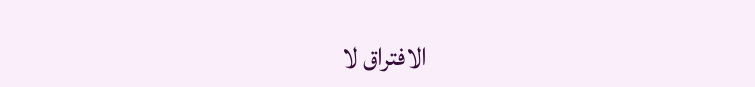الافتراق لا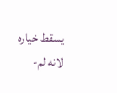يسقط خياره لانه لم-